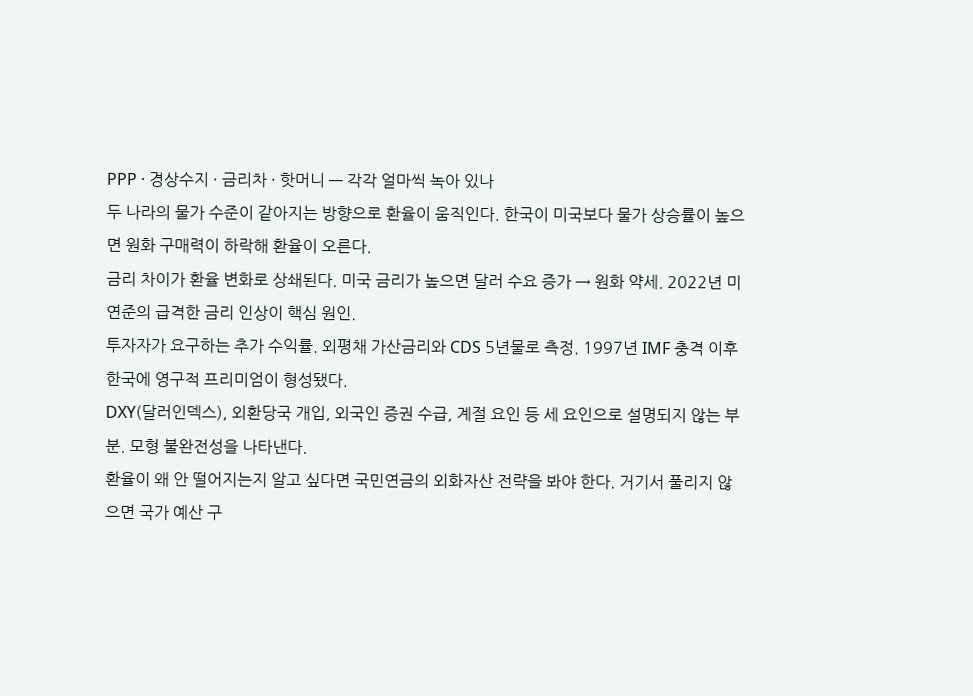PPP · 경상수지 · 금리차 · 핫머니 — 각각 얼마씩 녹아 있나
두 나라의 물가 수준이 같아지는 방향으로 환율이 움직인다. 한국이 미국보다 물가 상승률이 높으면 원화 구매력이 하락해 환율이 오른다.
금리 차이가 환율 변화로 상쇄된다. 미국 금리가 높으면 달러 수요 증가 → 원화 약세. 2022년 미 연준의 급격한 금리 인상이 핵심 원인.
투자자가 요구하는 추가 수익률. 외평채 가산금리와 CDS 5년물로 측정. 1997년 IMF 충격 이후 한국에 영구적 프리미엄이 형성됐다.
DXY(달러인덱스), 외환당국 개입, 외국인 증권 수급, 계절 요인 등 세 요인으로 설명되지 않는 부분. 모형 불완전성을 나타낸다.
환율이 왜 안 떨어지는지 알고 싶다면 국민연금의 외화자산 전략을 봐야 한다. 거기서 풀리지 않으면 국가 예산 구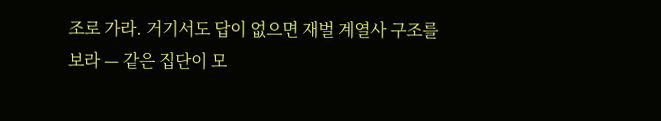조로 가라. 거기서도 답이 없으면 재벌 계열사 구조를 보라 — 같은 집단이 모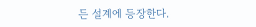든 설계에 등장한다.